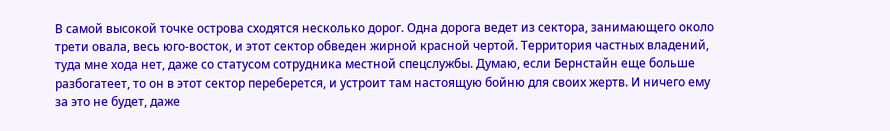В самой высокой точке острова сходятся несколько дорог. Одна дорога ведет из сектора, занимающего около трети овала, весь юго-восток, и этот сектор обведен жирной красной чертой. Территория частных владений, туда мне хода нет, даже со статусом сотрудника местной спецслужбы. Думаю, если Бернстайн еще больше разбогатеет, то он в этот сектор переберется, и устроит там настоящую бойню для своих жертв. И ничего ему за это не будет, даже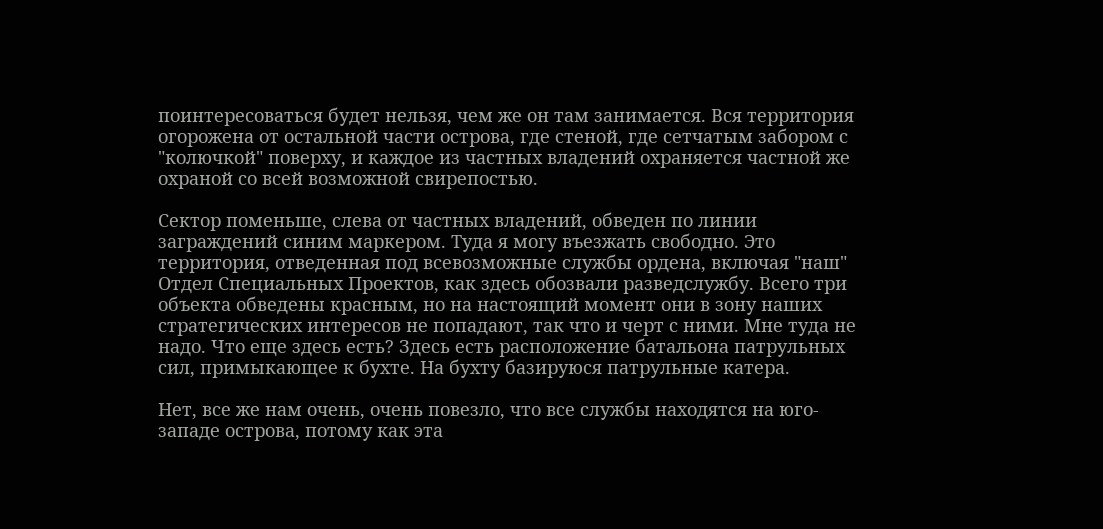поинтересоваться будет нельзя, чем же он там занимается. Вся территория огорожена от остальной части острова, где стеной, где сетчатым забором с "колючкой" поверху, и каждое из частных владений охраняется частной же охраной со всей возможной свирепостью.

Сектор поменьше, слева от частных владений, обведен по линии заграждений синим маркером. Туда я могу въезжать свободно. Это территория, отведенная под всевозможные службы ордена, включая "наш" Отдел Специальных Проектов, как здесь обозвали разведслужбу. Всего три объекта обведены красным, но на настоящий момент они в зону наших стратегических интересов не попадают, так что и черт с ними. Мне туда не надо. Что еще здесь есть? Здесь есть расположение батальона патрульных сил, примыкающее к бухте. На бухту базируюся патрульные катера.

Нет, все же нам очень, очень повезло, что все службы находятся на юго-западе острова, потому как эта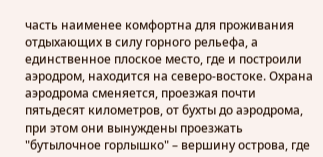часть наименее комфортна для проживания отдыхающих в силу горного рельефа, а единственное плоское место, где и построили аэродром, находится на северо-востоке. Охрана аэродрома сменяется, проезжая почти пятьдесят километров, от бухты до аэродрома, при этом они вынуждены проезжать "бутылочное горлышко" – вершину острова, где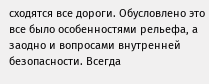сходятся все дороги. Обусловлено это все было особенностями рельефа, а заодно и вопросами внутренней безопасности. Всегда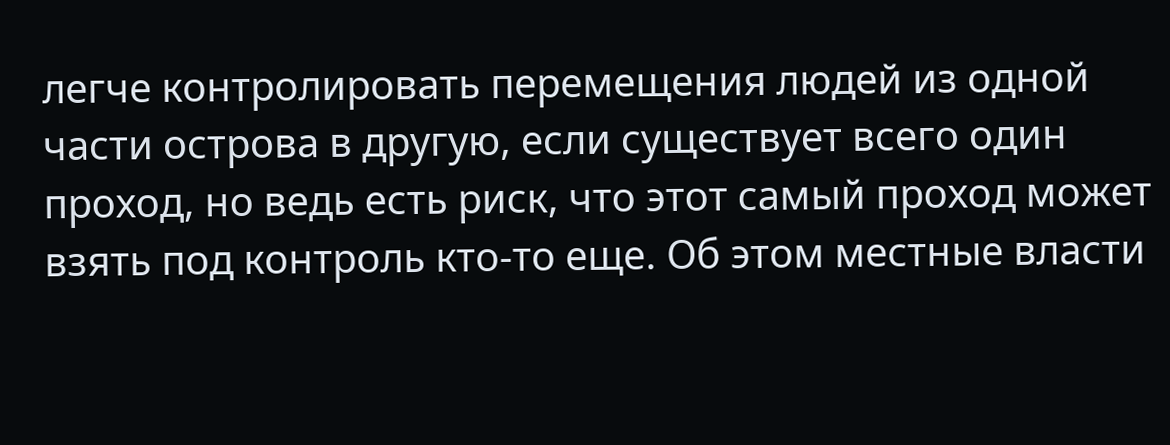легче контролировать перемещения людей из одной части острова в другую, если существует всего один проход, но ведь есть риск, что этот самый проход может взять под контроль кто-то еще. Об этом местные власти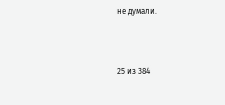не думали.



25 из 384